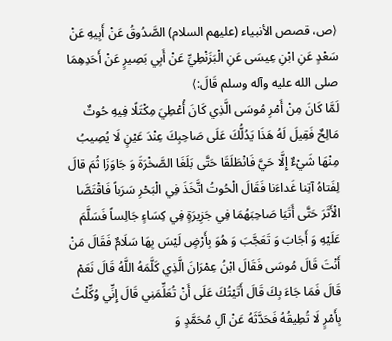⟨ص، قصص الأنبياء (عليهم السلام) الصَّدُوقُ عَنْ أَبِيهِ عَنْ سَعْدٍ عَنِ ابْنِ عِيسَى عَنِ الْبَزَنْطِيِّ عَنْ أَبِي بَصِيرٍ عَنْ أَحَدِهِمَا صلى الله عليه وآله وسلم قَالَ:⟩
لَمَّا كَانَ مِنْ أَمْرِ مُوسَى الَّذِي كَانَ أُعْطِيَ مِكْتَلًا فِيهِ حُوتٌ مَالِحٌ فَقِيلَ لَهُ هَذَا يَدُلُّكَ عَلَى صَاحِبِكَ عِنْدَ عَيْنٍ لَا يُصِيبُ مِنْهَا شَيْءٌ إِلَّا حَيَّ فَانْطَلَقَا حَتَّى بَلَغَا الصَّخْرَةَ وَ جَاوَزَا ثُمَ قالَ لِفَتاهُ آتِنا غَداءَنا فَقَالَ الْحُوتُ اتَّخَذَ فِي الْبَحْرِ سَرَباً فَاقْتَصَّا الْأَثَرَ حَتَّى أَتَيَا صَاحِبَهُمَا فِي جَزِيرَةٍ فِي كِسَاءٍ جَالِساً فَسَلَّمَ عَلَيْهِ وَ أَجَابَ وَ تَعَجَّبَ وَ هُوَ بِأَرْضٍ لَيْسَ بِهَا سَلَامٌ فَقَالَ مَنْ أَنْتَ قَالَ مُوسَى فَقَالَ ابْنُ عِمْرَانَ الَّذِي كَلَّمَهُ اللَّهُ قَالَ نَعَمْ قَالَ فَمَا جَاءَ بِكَ قَالَ أَتَيْتُكَ عَلَى أَنْ تُعَلِّمَنِي قَالَ إِنِّي وُكِّلْتُ بِأَمْرٍ لَا تُطِيقُهُ فَحَدَّثَهُ عَنْ آلِ مُحَمَّدٍ وَ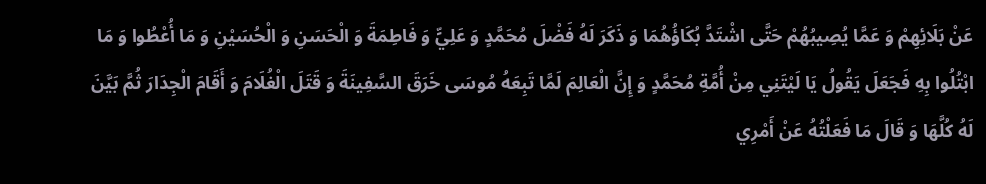عَنْ بَلَائِهِمْ وَ عَمَّا يُصِيبُهُمْ حَتَّى اشْتَدَّ بُكَاؤُهُمَا وَ ذَكَرَ لَهُ فَضْلَ مُحَمَّدٍ وَ عَلِيٍّ وَ فَاطِمَةَ وَ الْحَسَنِ وَ الْحُسَيْنِ وَ مَا أُعْطُوا وَ مَا ابْتُلُوا بِهِ فَجَعَلَ يَقُولُ يَا لَيْتَنِي مِنْ أُمَّةِ مُحَمَّدٍ وَ إِنَّ الْعَالِمَ لَمَّا تَبِعَهُ مُوسَى خَرَقَ السَّفِينَةَ وَ قَتَلَ الْغُلَامَ وَ أَقَامَ الْجِدَارَ ثُمَّ بَيَّنَ لَهُ كُلَّهَا وَ قَالَ مَا فَعَلْتُهُ عَنْ أَمْرِي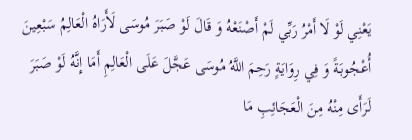يَعْنِي لَوْ لَا أَمْرُ رَبِّي لَمْ أَصْنَعْهُ وَ قَالَ لَوْ صَبَرَ مُوسَى لَأَرَاهُ الْعَالِمُ سَبْعِينَ أُعْجُوبَةً وَ فِي رِوَايَةٍ رَحِمَ اللَّهُ مُوسَى عَجَّلَ عَلَى الْعَالِمِ أَمَا إِنَّهُ لَوْ صَبَرَ لَرَأَى مِنْهُ مِنَ الْعَجَائِبِ مَا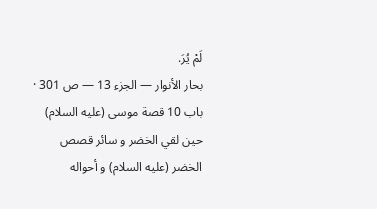لَمْ يُرَ.
بحار الأنوار — الجزء 13 — ص 301 · باب 10 قصة موسى (عليه السلام) حين لقي الخضر و سائر قصص الخضر (عليه السلام) و أحواله